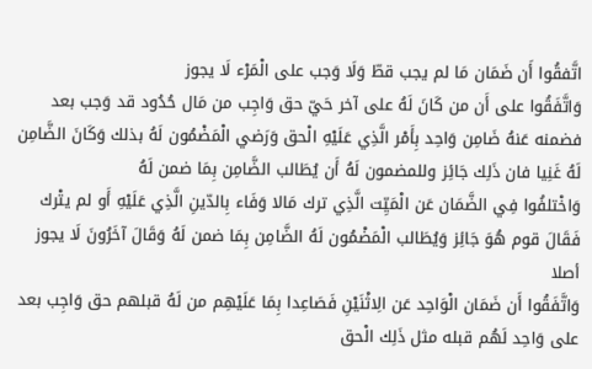اتَّفقُوا أَن ضَمَان مَا لم يجب قطّ وَلَا وَجب على الْمَرْء لَا يجوز
وَاتَّفَقُوا على أَن من كَانَ لَهُ على آخر حَيّ حق وَاجِب من مَال حُدُود قد وَجب بعد فضمنه عَنهُ ضَامِن وَاحِد بِأَمْر الَّذِي عَلَيْهِ الْحق وَرَضي الْمَضْمُون لَهُ بذلك وَكَانَ الضَّامِن لَهُ غَنِيا فان ذَلِك جَائِز وللمضمون لَهُ أَن يُطَالب الضَّامِن بِمَا ضمن لَهُ
وَاخْتلفُوا فِي الضَّمَان عَن الْمَيِّت الَّذِي ترك مَالا وَفَاء بِالدّينِ الَّذِي عَلَيْهِ أَو لم يتْرك فَقَالَ قوم هُوَ جَائِز وَيُطَالب الْمَضْمُون لَهُ الضَّامِن بِمَا ضمن لَهُ وَقَالَ آخَرُونَ لَا يجوز أصلا
وَاتَّفَقُوا أَن ضَمَان الْوَاحِد عَن الِاثْنَيْنِ فَصَاعِدا بِمَا عَلَيْهِم من لَهُ قبلهم حق وَاجِب بعد على وَاحِد لَهُم قبله مثل ذَلِك الْحق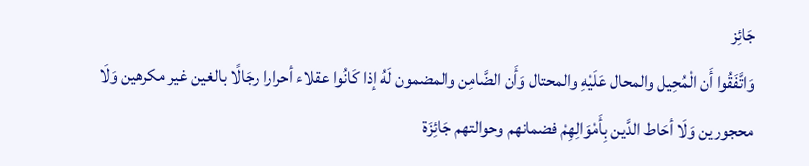جَائِز
وَاتَّفَقُوا أَن الْمُحِيل والمحال عَلَيْهِ والمحتال وَأَن الضَّامِن والمضمون لَهُ إذا كَانُوا عقلاء أحرارا رجَالًا بالغين غير مكرهين وَلَا محجورين وَلَا أحَاط الدَّين بِأَمْوَالِهِمْ فضمانهم وحوالتهم جَائِزَة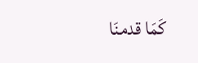كَمَا قدمنَا